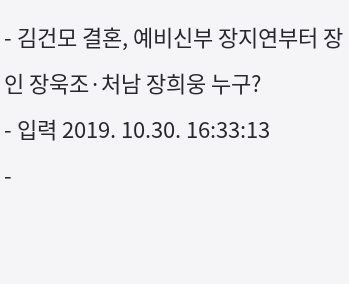- 김건모 결혼, 예비신부 장지연부터 장인 장욱조·처남 장희웅 누구?
- 입력 2019. 10.30. 16:33:13
-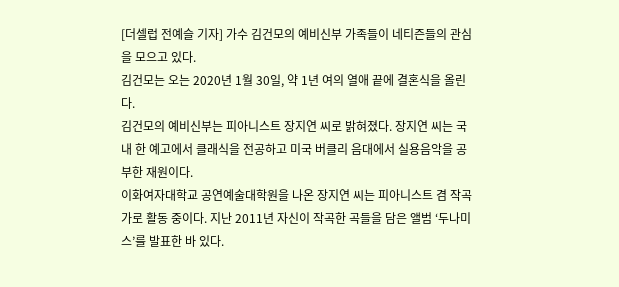[더셀럽 전예슬 기자] 가수 김건모의 예비신부 가족들이 네티즌들의 관심을 모으고 있다.
김건모는 오는 2020년 1월 30일, 약 1년 여의 열애 끝에 결혼식을 올린다.
김건모의 예비신부는 피아니스트 장지연 씨로 밝혀졌다. 장지연 씨는 국내 한 예고에서 클래식을 전공하고 미국 버클리 음대에서 실용음악을 공부한 재원이다.
이화여자대학교 공연예술대학원을 나온 장지연 씨는 피아니스트 겸 작곡가로 활동 중이다. 지난 2011년 자신이 작곡한 곡들을 담은 앨범 ‘두나미스’를 발표한 바 있다.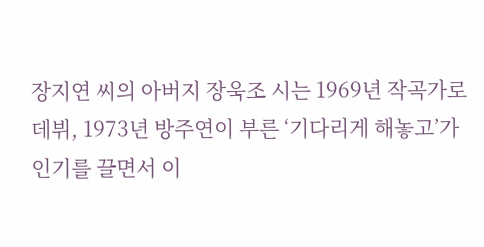장지연 씨의 아버지 장욱조 시는 1969년 작곡가로 데뷔, 1973년 방주연이 부른 ‘기다리게 해놓고’가 인기를 끌면서 이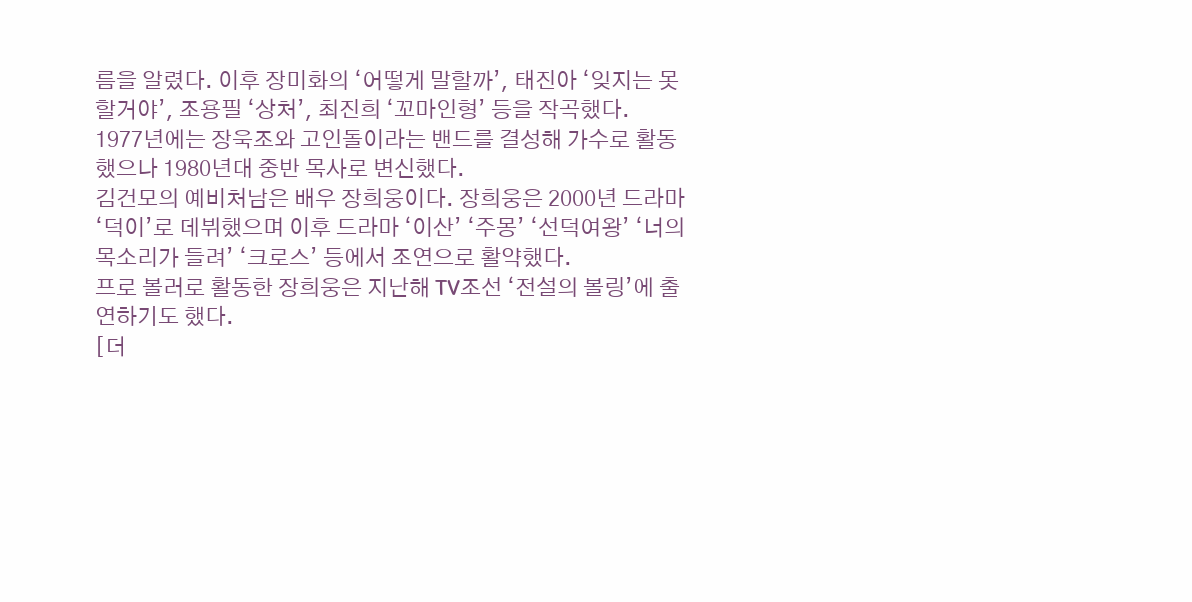름을 알렸다. 이후 장미화의 ‘어떻게 말할까’, 태진아 ‘잊지는 못할거야’, 조용필 ‘상처’, 최진희 ‘꼬마인형’ 등을 작곡했다.
1977년에는 장욱조와 고인돌이라는 밴드를 결성해 가수로 활동했으나 1980년대 중반 목사로 변신했다.
김건모의 예비처남은 배우 장희웅이다. 장희웅은 2000년 드라마 ‘덕이’로 데뷔했으며 이후 드라마 ‘이산’ ‘주몽’ ‘선덕여왕’ ‘너의 목소리가 들려’ ‘크로스’ 등에서 조연으로 활약했다.
프로 볼러로 활동한 장희웅은 지난해 TV조선 ‘전설의 볼링’에 출연하기도 했다.
[더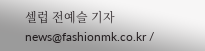셀럽 전예슬 기자 news@fashionmk.co.kr /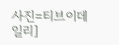사진=티브이데일리]